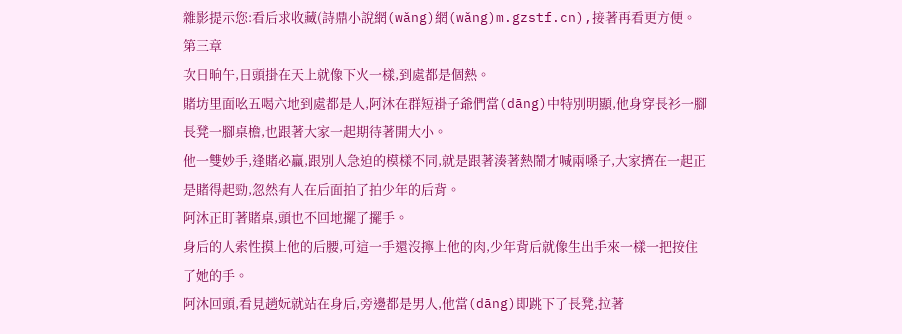雜影提示您:看后求收藏(詩鼎小說網(wǎng)網(wǎng)m.gzstf.cn),接著再看更方便。
第三章
次日晌午,日頭掛在天上就像下火一樣,到處都是個熱。
賭坊里面吆五喝六地到處都是人,阿沐在群短褂子爺們當(dāng)中特別明顯,他身穿長衫一腳長凳一腳桌檐,也跟著大家一起期待著開大小。
他一雙妙手,逢賭必贏,跟別人急迫的模樣不同,就是跟著湊著熱鬧才喊兩嗓子,大家擠在一起正是賭得起勁,忽然有人在后面拍了拍少年的后背。
阿沐正盯著賭桌,頭也不回地擺了擺手。
身后的人索性摸上他的后腰,可這一手還沒擰上他的肉,少年背后就像生出手來一樣一把按住了她的手。
阿沐回頭,看見趙妧就站在身后,旁邊都是男人,他當(dāng)即跳下了長凳,拉著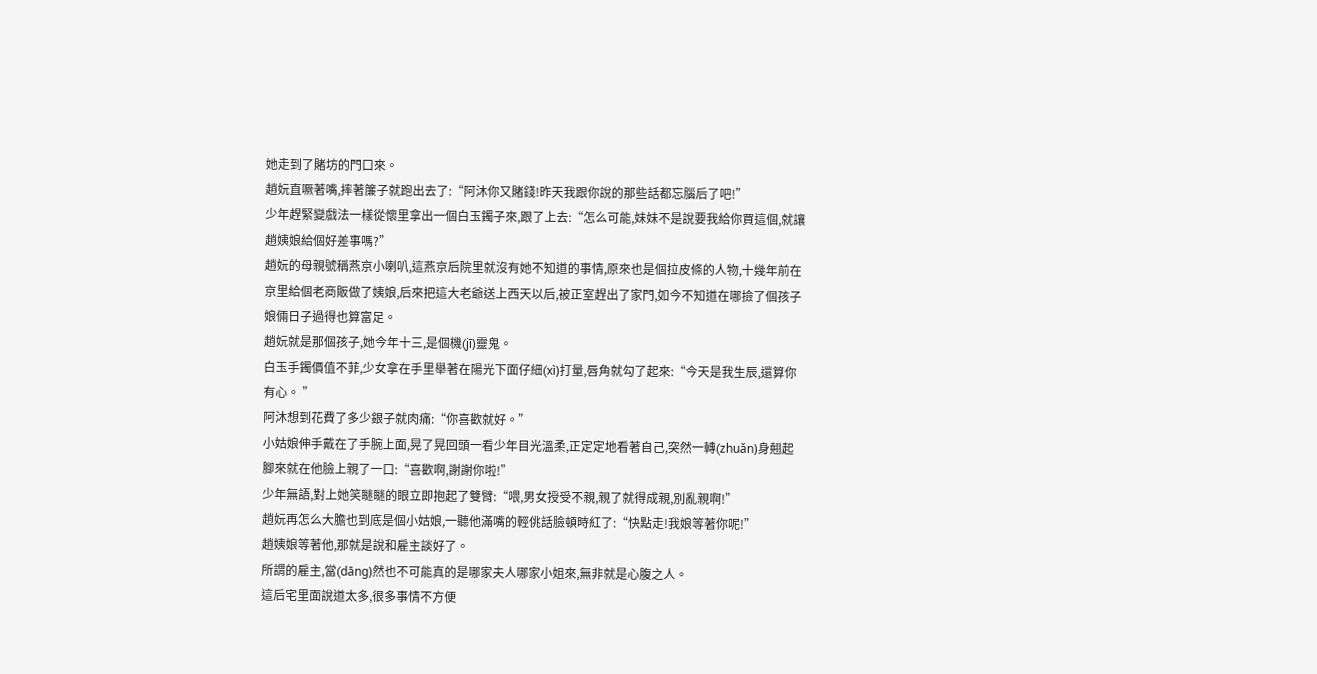她走到了賭坊的門口來。
趙妧直噘著嘴,摔著簾子就跑出去了:“阿沐你又賭錢!昨天我跟你說的那些話都忘腦后了吧!”
少年趕緊變戲法一樣從懷里拿出一個白玉鐲子來,跟了上去:“怎么可能,妹妹不是說要我給你買這個,就讓趙姨娘給個好差事嗎?”
趙妧的母親號稱燕京小喇叭,這燕京后院里就沒有她不知道的事情,原來也是個拉皮條的人物,十幾年前在京里給個老商販做了姨娘,后來把這大老爺送上西天以后,被正室趕出了家門,如今不知道在哪撿了個孩子娘倆日子過得也算富足。
趙妧就是那個孩子,她今年十三,是個機(jī)靈鬼。
白玉手鐲價值不菲,少女拿在手里舉著在陽光下面仔細(xì)打量,唇角就勾了起來:“今天是我生辰,還算你有心。 ”
阿沐想到花費了多少銀子就肉痛:“你喜歡就好。”
小姑娘伸手戴在了手腕上面,晃了晃回頭一看少年目光溫柔,正定定地看著自己,突然一轉(zhuǎn)身翹起腳來就在他臉上親了一口:“喜歡啊,謝謝你啦!”
少年無語,對上她笑瞇瞇的眼立即抱起了雙臂:“喂,男女授受不親,親了就得成親,別亂親啊!”
趙妧再怎么大膽也到底是個小姑娘,一聽他滿嘴的輕佻話臉頓時紅了:“快點走!我娘等著你呢!”
趙姨娘等著他,那就是說和雇主談好了。
所謂的雇主,當(dāng)然也不可能真的是哪家夫人哪家小姐來,無非就是心腹之人。
這后宅里面說道太多,很多事情不方便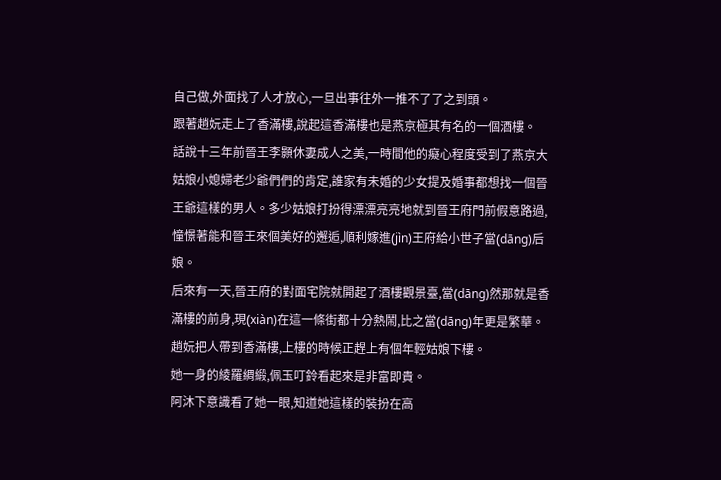自己做,外面找了人才放心,一旦出事往外一推不了了之到頭。
跟著趙妧走上了香滿樓,說起這香滿樓也是燕京極其有名的一個酒樓。
話說十三年前晉王李顥休妻成人之美,一時間他的癡心程度受到了燕京大姑娘小媳婦老少爺們們的肯定,誰家有未婚的少女提及婚事都想找一個晉王爺這樣的男人。多少姑娘打扮得漂漂亮亮地就到晉王府門前假意路過,憧憬著能和晉王來個美好的邂逅,順利嫁進(jìn)王府給小世子當(dāng)后娘。
后來有一天,晉王府的對面宅院就開起了酒樓觀景臺,當(dāng)然那就是香滿樓的前身,現(xiàn)在這一條街都十分熱鬧,比之當(dāng)年更是繁華。
趙妧把人帶到香滿樓,上樓的時候正趕上有個年輕姑娘下樓。
她一身的綾羅綢緞,佩玉叮鈴看起來是非富即貴。
阿沐下意識看了她一眼,知道她這樣的裝扮在高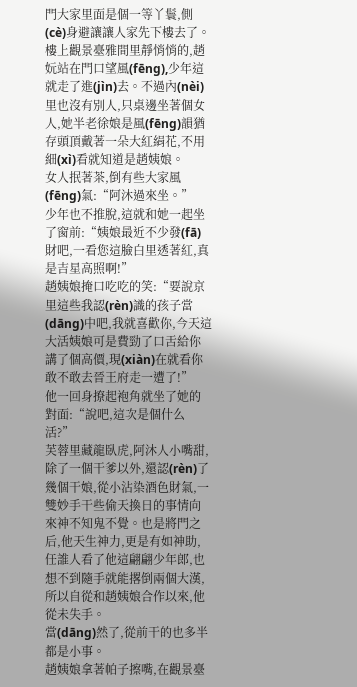門大家里面是個一等丫鬟,側(cè)身避讓讓人家先下樓去了。
樓上觀景臺雅間里靜悄悄的,趙妧站在門口望風(fēng),少年這就走了進(jìn)去。不過內(nèi)里也沒有別人,只桌邊坐著個女人,她半老徐娘是風(fēng)韻猶存頭頂戴著一朵大紅絹花,不用細(xì)看就知道是趙姨娘。
女人抿著茶,倒有些大家風(fēng)氣:“阿沐過來坐。”
少年也不推脫,這就和她一起坐了窗前:“姨娘最近不少發(fā)財吧,一看您這臉白里透著紅,真是吉星高照啊!”
趙姨娘掩口吃吃的笑:“要說京里這些我認(rèn)識的孩子當(dāng)中吧,我就喜歡你,今天這大活姨娘可是費勁了口舌給你講了個高價,現(xiàn)在就看你敢不敢去晉王府走一遭了!”
他一回身撩起袍角就坐了她的對面:“說吧,這次是個什么活?”
芙蓉里藏龍臥虎,阿沐人小嘴甜,除了一個干爹以外,還認(rèn)了幾個干娘,從小沾染酒色財氣,一雙妙手干些偷天換日的事情向來神不知鬼不覺。也是將門之后,他天生神力,更是有如神助,任誰人看了他這翩翩少年郎,也想不到隨手就能撂倒兩個大漢,所以自從和趙姨娘合作以來,他從未失手。
當(dāng)然了,從前干的也多半都是小事。
趙姨娘拿著帕子擦嘴,在觀景臺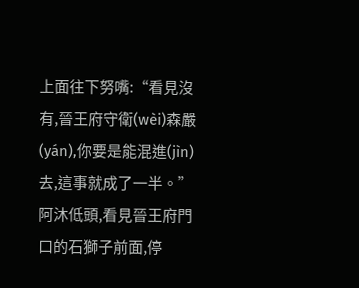上面往下努嘴:“看見沒有,晉王府守衛(wèi)森嚴(yán),你要是能混進(jìn)去,這事就成了一半。”
阿沐低頭,看見晉王府門口的石獅子前面,停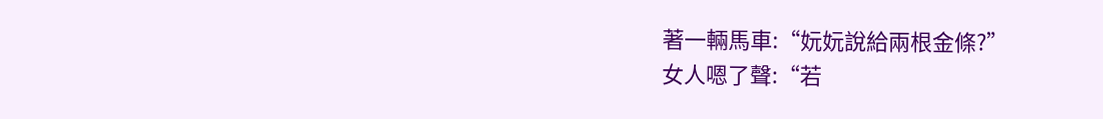著一輛馬車:“妧妧說給兩根金條?”
女人嗯了聲:“若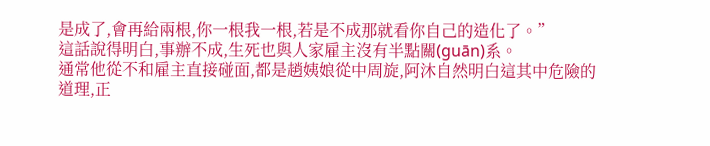是成了,會再給兩根,你一根我一根,若是不成那就看你自己的造化了。”
這話說得明白,事辦不成,生死也與人家雇主沒有半點關(guān)系。
通常他從不和雇主直接碰面,都是趙姨娘從中周旋,阿沐自然明白這其中危險的道理,正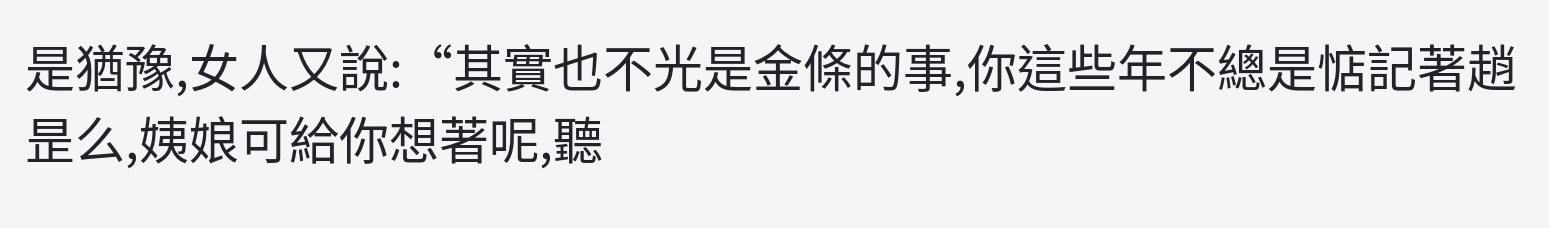是猶豫,女人又說:“其實也不光是金條的事,你這些年不總是惦記著趙昰么,姨娘可給你想著呢,聽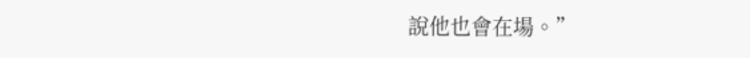說他也會在場。”